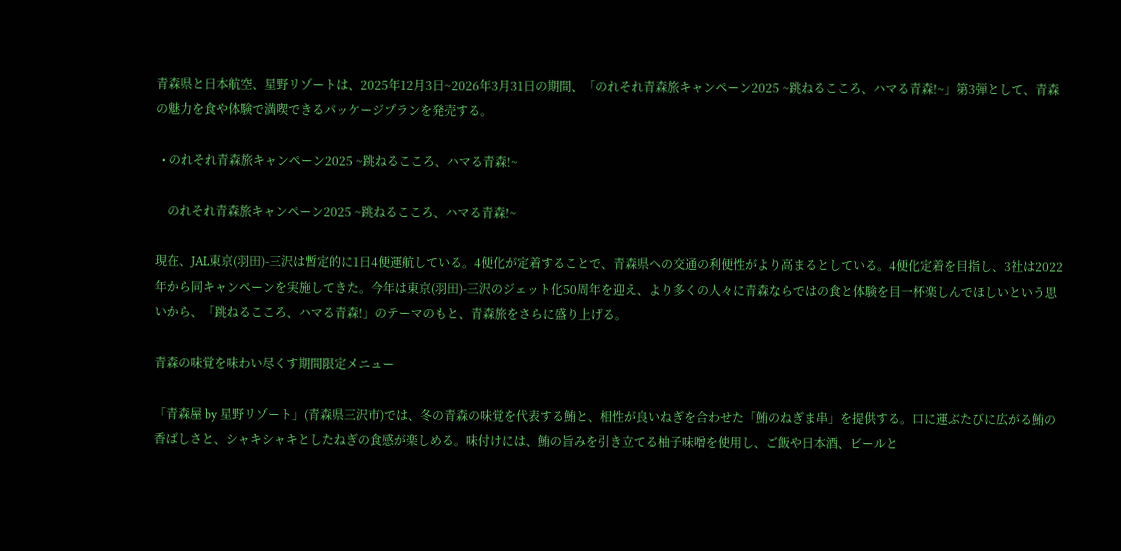青森県と日本航空、星野リゾートは、2025年12月3日~2026年3月31日の期間、「のれそれ青森旅キャンペーン2025 ~跳ねるこころ、ハマる青森!~」第3弾として、青森の魅力を食や体験で満喫できるパッケージプランを発売する。

  • のれそれ青森旅キャンペーン2025 ~跳ねるこころ、ハマる青森!~

    のれそれ青森旅キャンペーン2025 ~跳ねるこころ、ハマる青森!~

現在、JAL東京(羽田)-三沢は暫定的に1日4便運航している。4便化が定着することで、青森県への交通の利便性がより高まるとしている。4便化定着を目指し、3社は2022年から同キャンペーンを実施してきた。今年は東京(羽田)-三沢のジェット化50周年を迎え、より多くの人々に青森ならではの食と体験を目一杯楽しんでほしいという思いから、「跳ねるこころ、ハマる青森!」のテーマのもと、青森旅をさらに盛り上げる。

青森の味覚を味わい尽くす期間限定メニュー

「青森屋 by 星野リゾート」(青森県三沢市)では、冬の青森の味覚を代表する鮪と、相性が良いねぎを合わせた「鮪のねぎま串」を提供する。口に運ぶたびに広がる鮪の香ばしさと、シャキシャキとしたねぎの食感が楽しめる。味付けには、鮪の旨みを引き立てる柚子味噌を使用し、ご飯や日本酒、ビールと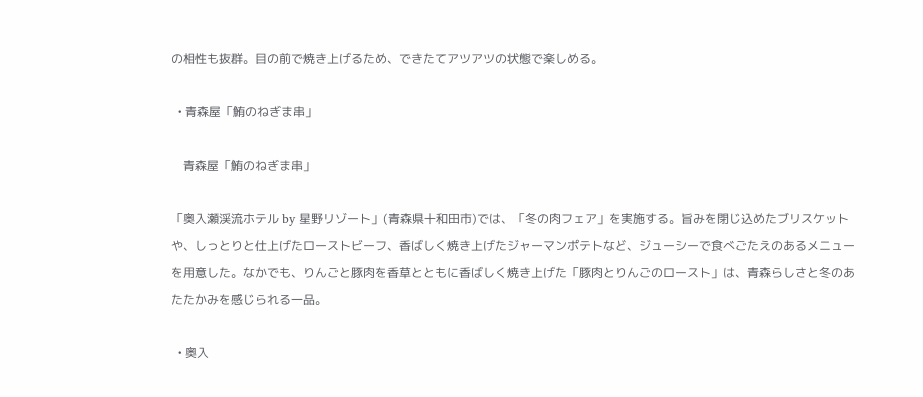の相性も抜群。目の前で焼き上げるため、できたてアツアツの状態で楽しめる。

  • 青森屋「鮪のねぎま串」

    青森屋「鮪のねぎま串」

「奥入瀬渓流ホテル by 星野リゾート」(青森県十和田市)では、「冬の肉フェア」を実施する。旨みを閉じ込めたブリスケットや、しっとりと仕上げたローストビーフ、香ばしく焼き上げたジャーマンポテトなど、ジューシーで食べごたえのあるメニューを用意した。なかでも、りんごと豚肉を香草とともに香ばしく焼き上げた「豚肉とりんごのロースト」は、青森らしさと冬のあたたかみを感じられる一品。

  • 奥入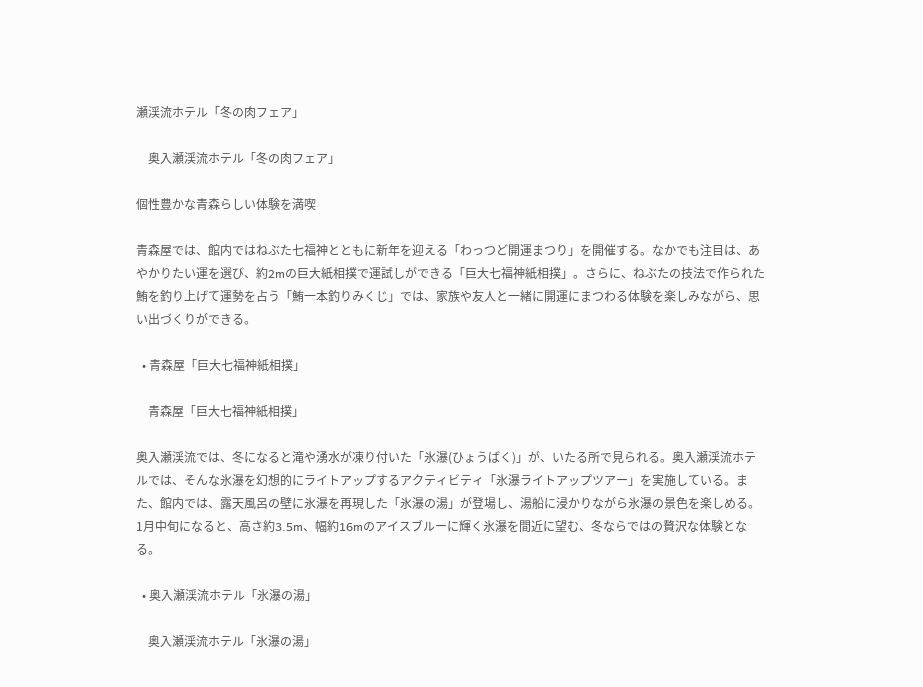瀬渓流ホテル「冬の肉フェア」

    奥入瀬渓流ホテル「冬の肉フェア」

個性豊かな青森らしい体験を満喫

青森屋では、館内ではねぶた七福神とともに新年を迎える「わっつど開運まつり」を開催する。なかでも注目は、あやかりたい運を選び、約2mの巨大紙相撲で運試しができる「巨大七福神紙相撲」。さらに、ねぶたの技法で作られた鮪を釣り上げて運勢を占う「鮪一本釣りみくじ」では、家族や友人と一緒に開運にまつわる体験を楽しみながら、思い出づくりができる。

  • 青森屋「巨大七福神紙相撲」

    青森屋「巨大七福神紙相撲」

奥入瀬渓流では、冬になると滝や湧水が凍り付いた「氷瀑(ひょうばく)」が、いたる所で見られる。奥入瀬渓流ホテルでは、そんな氷瀑を幻想的にライトアップするアクティビティ「氷瀑ライトアップツアー」を実施している。また、館内では、露天風呂の壁に氷瀑を再現した「氷瀑の湯」が登場し、湯船に浸かりながら氷瀑の景色を楽しめる。1月中旬になると、高さ約3.5m、幅約16mのアイスブルーに輝く氷瀑を間近に望む、冬ならではの贅沢な体験となる。

  • 奥入瀬渓流ホテル「氷瀑の湯」

    奥入瀬渓流ホテル「氷瀑の湯」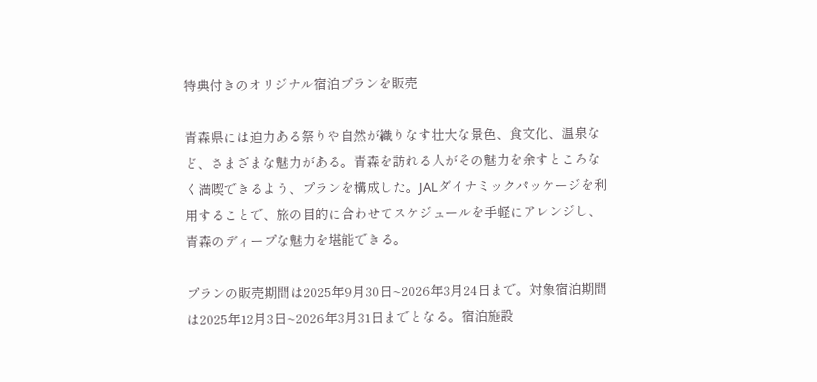特典付きのオリジナル宿泊プランを販売

青森県には迫力ある祭りや自然が織りなす壮大な景色、食文化、温泉など、さまざまな魅力がある。青森を訪れる人がその魅力を余すところなく満喫できるよう、プランを構成した。JALダイナミックパッケージを利用することで、旅の目的に合わせてスケジュールを手軽にアレンジし、青森のディープな魅力を堪能できる。

プランの販売期間は2025年9月30日~2026年3月24日まで。対象宿泊期間は2025年12月3日~2026年3月31日までとなる。宿泊施設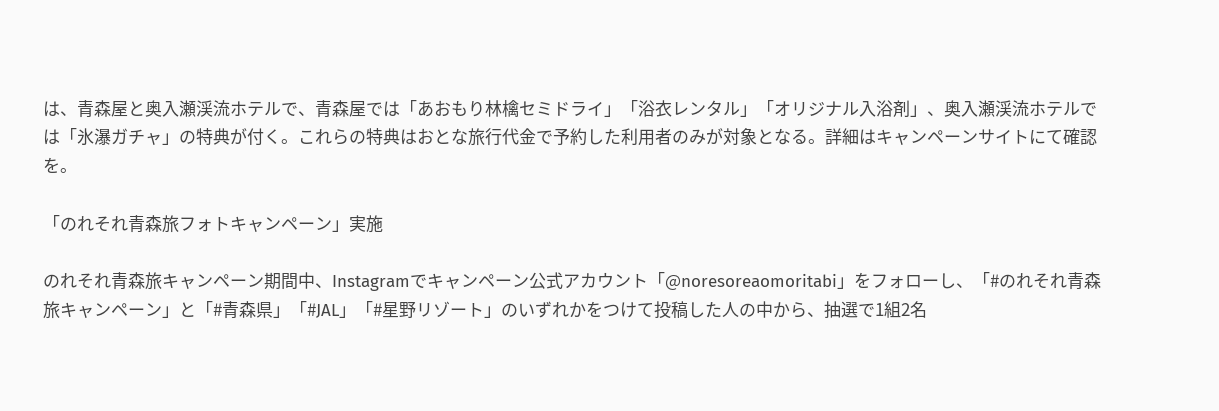は、青森屋と奥入瀬渓流ホテルで、青森屋では「あおもり林檎セミドライ」「浴衣レンタル」「オリジナル入浴剤」、奥入瀬渓流ホテルでは「氷瀑ガチャ」の特典が付く。これらの特典はおとな旅行代金で予約した利用者のみが対象となる。詳細はキャンペーンサイトにて確認を。

「のれそれ青森旅フォトキャンペーン」実施

のれそれ青森旅キャンペーン期間中、Instagramでキャンペーン公式アカウント「@noresoreaomoritabi」をフォローし、「#のれそれ青森旅キャンペーン」と「#青森県」「#JAL」「#星野リゾート」のいずれかをつけて投稿した人の中から、抽選で1組2名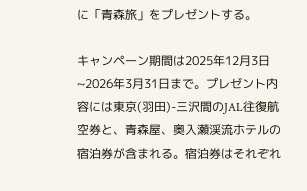に「青森旅」をプレゼントする。

キャンペーン期間は2025年12月3日~2026年3月31日まで。プレゼント内容には東京(羽田)-三沢間のJAL往復航空券と、青森屋、奥入瀬渓流ホテルの宿泊券が含まれる。宿泊券はそれぞれ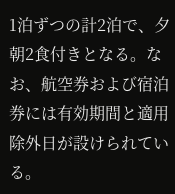1泊ずつの計2泊で、夕朝2食付きとなる。なお、航空券および宿泊券には有効期間と適用除外日が設けられている。